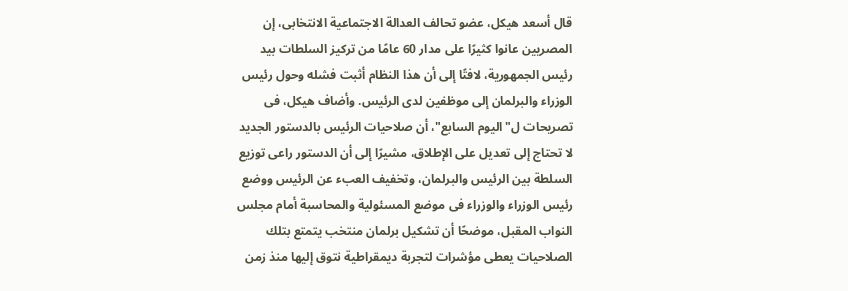قال أسعد هيكل، عضو تحالف العدالة الاجتماعية الانتخابى، إن المصريين عانوا كثيرًا على مدار 60 عامًا من تركيز السلطات بيد رئيس الجمهورية، لافتًا إلى أن هذا النظام أثبت فشله وحول رئيس الوزراء والبرلمان إلى موظفين لدى الرئيس. وأضاف هيكل، فى تصريحات ل"اليوم السابع"، أن صلاحيات الرئيس بالدستور الجديد لا تحتاج إلى تعديل على الإطلاق، مشيرًا إلى أن الدستور راعى توزيع السلطة بين الرئيس والبرلمان، وتخفيف العبء عن الرئيس ووضع رئيس الوزراء والوزراء فى موضع المسئولية والمحاسبة أمام مجلس النواب المقبل، موضحًا أن تشكيل برلمان منتخب يتمتع بتلك الصلاحيات يعطى مؤشرات لتجربة ديمقراطية نتوق إليها منذ زمن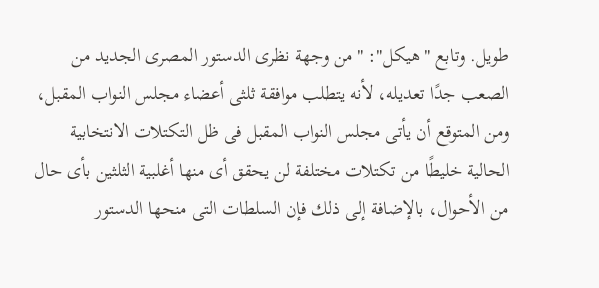طويل. وتابع "هيكل": "من وجهة نظرى الدستور المصرى الجديد من الصعب جدًا تعديله، لأنه يتطلب موافقة ثلثى أعضاء مجلس النواب المقبل، ومن المتوقع أن يأتى مجلس النواب المقبل فى ظل التكتلات الانتخابية الحالية خليطًا من تكتلات مختلفة لن يحقق أى منها أغلبية الثلثين بأى حال من الأحوال، بالإضافة إلى ذلك فإن السلطات التى منحها الدستور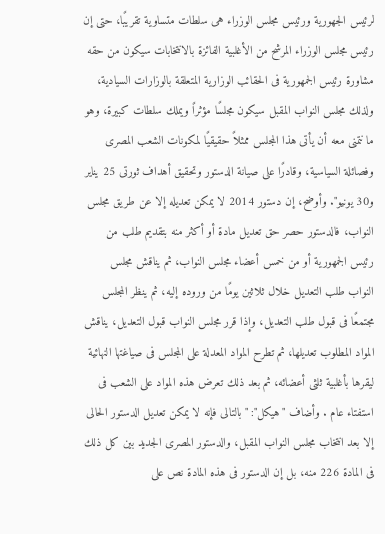لرئيس الجهورية ورئيس مجلس الوزراء هى سلطات متساوية تقريبًا، حتى إن رئيس مجلس الوزراء المرشح من الأغلبية الفائزة بالانتخابات سيكون من حقه مشاورة رئيس الجمهورية فى الحقائب الوزارية المتعلقة بالوزارات السيادية، ولذلك مجلس النواب المقبل سيكون مجلسًا مؤثراً ويملك سلطات كبيرة، وهو ما نتمنى معه أن يأتى هذا المجلس ممثلاً حقيقيًا لمكونات الشعب المصرى وفصائلة السياسية، وقادرًا على صيانة الدستور وتحقيق أهداف ثورتى 25 يناير و30 يونيو". وأوضح، إن دستور 2014 لا يمكن تعديله إلا عن طريق مجلس النواب، فالدستور حصر حق تعديل مادة أو أكثر منه بتقديم طلب من رئيس الجمهورية أو من خمس أعضاء مجلس النواب، ثم يناقش مجلس النواب طلب التعديل خلال ثلاثين يومًا من وروده إليه، ثم ينظر المجلس مجتمعًا فى قبول طلب التعديل، وإذا قرر مجلس النواب قبول التعديل، يناقش المواد المطلوب تعديلها، ثم تطرح المواد المعدلة على المجلس فى صياغتها النهائية ليقرها بأغلبية ثلثى أعضائه، ثم بعد ذلك تعرض هذه المواد على الشعب فى استفتاء عام . وأضاف "هيكل": "بالتالى فإنه لا يمكن تعديل الدستور الحالى إلا بعد انتخاب مجلس النواب المقبل، والدستور المصرى الجديد بين كل ذلك فى المادة 226 منه، بل إن الدستور فى هذه المادة نص على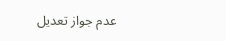عدم جواز تعديل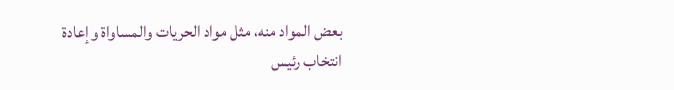بعض المواد منه، مثل مواد الحريات والمساواة وإعادة انتخاب رئيس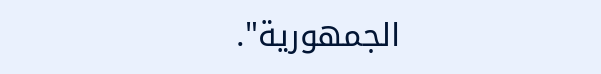الجمهورية".